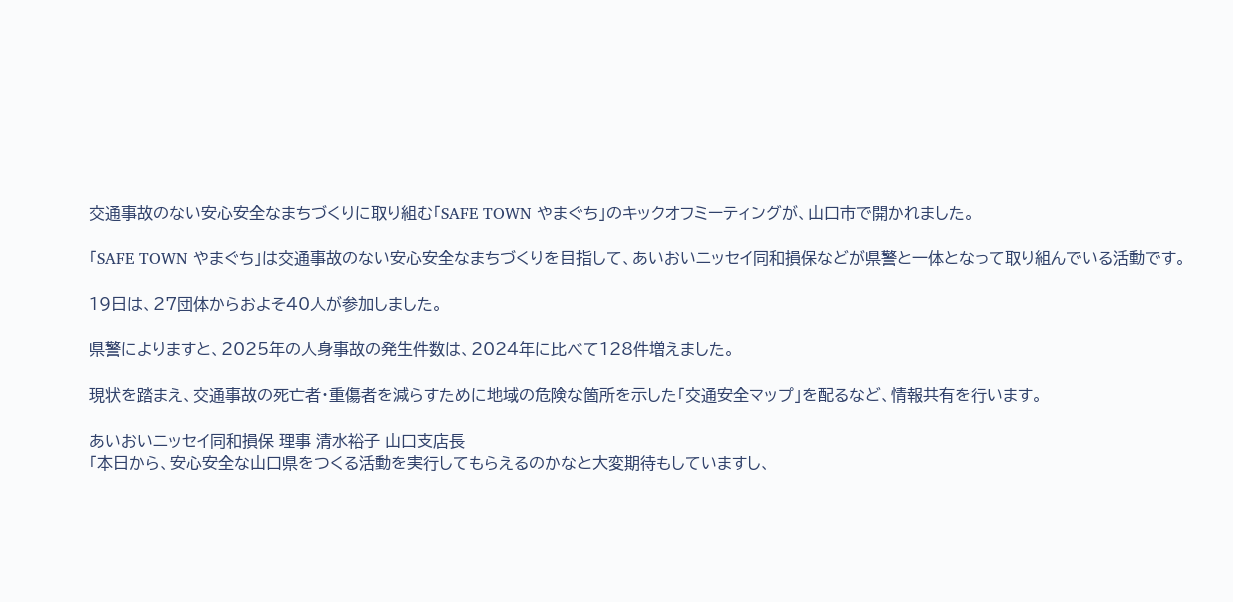交通事故のない安心安全なまちづくりに取り組む「SAFE TOWN やまぐち」のキックオフミーティングが、山口市で開かれました。

「SAFE TOWN やまぐち」は交通事故のない安心安全なまちづくりを目指して、あいおいニッセイ同和損保などが県警と一体となって取り組んでいる活動です。

19日は、27団体からおよそ40人が参加しました。

県警によりますと、2025年の人身事故の発生件数は、2024年に比べて128件増えました。

現状を踏まえ、交通事故の死亡者・重傷者を減らすために地域の危険な箇所を示した「交通安全マップ」を配るなど、情報共有を行います。

あいおいニッセイ同和損保 理事 清水裕子 山口支店長
「本日から、安心安全な山口県をつくる活動を実行してもらえるのかなと大変期待もしていますし、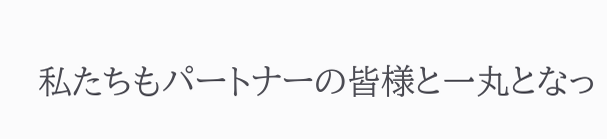私たちもパートナーの皆様と一丸となっ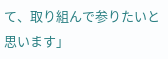て、取り組んで参りたいと思います」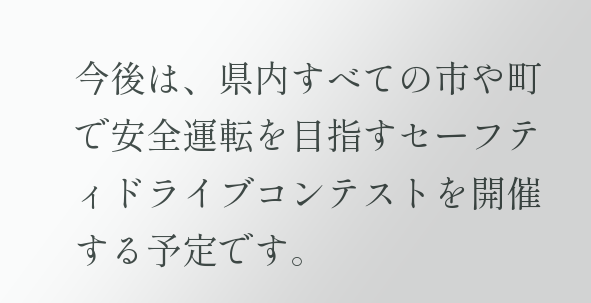今後は、県内すべての市や町で安全運転を目指すセーフティドライブコンテストを開催する予定です。